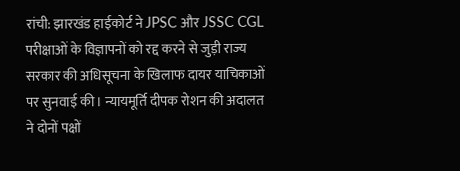रांची: झारखंड हाईकोर्ट ने JPSC और JSSC CGL परीक्षाओं के विज्ञापनों को रद्द करने से जुड़ी राज्य सरकार की अधिसूचना के खिलाफ दायर याचिकाओं पर सुनवाई की। न्यायमूर्ति दीपक रोशन की अदालत ने दोनों पक्षों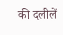की दलीलें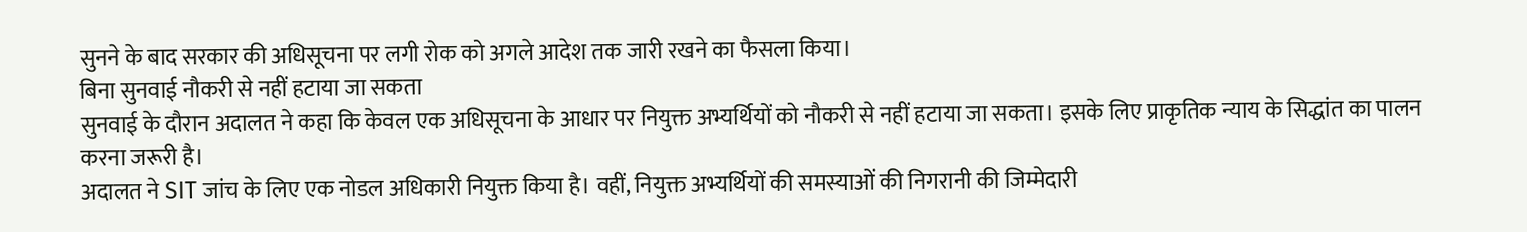सुनने के बाद सरकार की अधिसूचना पर लगी रोक को अगले आदेश तक जारी रखने का फैसला किया।
बिना सुनवाई नौकरी से नहीं हटाया जा सकता
सुनवाई के दौरान अदालत ने कहा कि केवल एक अधिसूचना के आधार पर नियुक्त अभ्यर्थियों को नौकरी से नहीं हटाया जा सकता। इसके लिए प्राकृतिक न्याय के सिद्धांत का पालन करना जरूरी है।
अदालत ने SIT जांच के लिए एक नोडल अधिकारी नियुक्त किया है। वहीं, नियुक्त अभ्यर्थियों की समस्याओं की निगरानी की जिम्मेदारी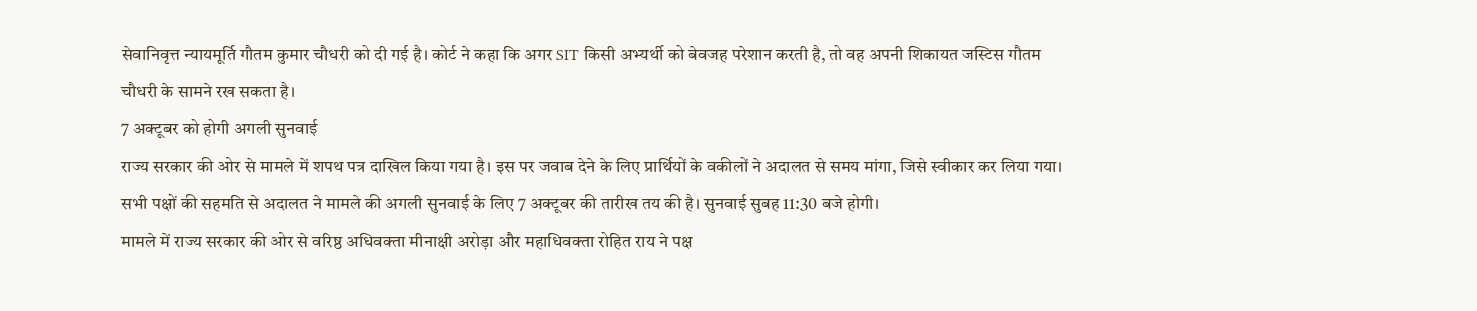सेवानिवृत्त न्यायमूर्ति गौतम कुमार चौधरी को दी गई है। कोर्ट ने कहा कि अगर SIT किसी अभ्यर्थी को बेवजह परेशान करती है, तो वह अपनी शिकायत जस्टिस गौतम चौधरी के सामने रख सकता है।
7 अक्टूबर को होगी अगली सुनवाई
राज्य सरकार की ओर से मामले में शपथ पत्र दाखिल किया गया है। इस पर जवाब देने के लिए प्रार्थियों के वकीलों ने अदालत से समय मांगा, जिसे स्वीकार कर लिया गया।
सभी पक्षों की सहमति से अदालत ने मामले की अगली सुनवाई के लिए 7 अक्टूबर की तारीख तय की है। सुनवाई सुबह 11:30 बजे होगी।
मामले में राज्य सरकार की ओर से वरिष्ठ अधिवक्ता मीनाक्षी अरोड़ा और महाधिवक्ता रोहित राय ने पक्ष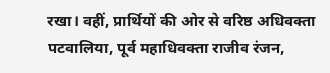रखा। वहीं, प्रार्थियों की ओर से वरिष्ठ अधिवक्ता पटवालिया, पूर्व महाधिवक्ता राजीव रंजन,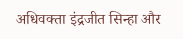अधिवक्ता इंद्रजीत सिन्हा और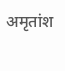अमृतांश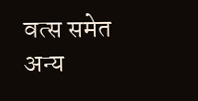वत्स समेत अन्य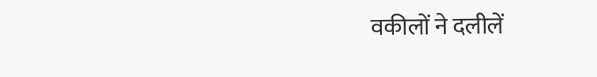वकीलों ने दलीलें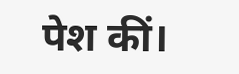पेश कीं।